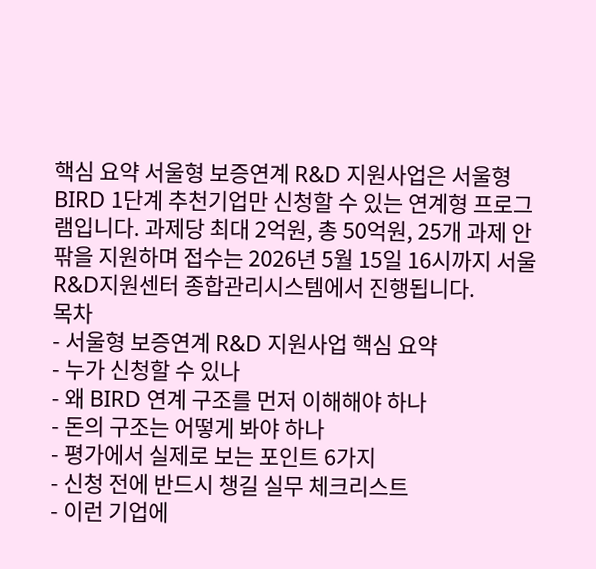핵심 요약 서울형 보증연계 R&D 지원사업은 서울형 BIRD 1단계 추천기업만 신청할 수 있는 연계형 프로그램입니다. 과제당 최대 2억원, 총 50억원, 25개 과제 안팎을 지원하며 접수는 2026년 5월 15일 16시까지 서울R&D지원센터 종합관리시스템에서 진행됩니다.
목차
- 서울형 보증연계 R&D 지원사업 핵심 요약
- 누가 신청할 수 있나
- 왜 BIRD 연계 구조를 먼저 이해해야 하나
- 돈의 구조는 어떻게 봐야 하나
- 평가에서 실제로 보는 포인트 6가지
- 신청 전에 반드시 챙길 실무 체크리스트
- 이런 기업에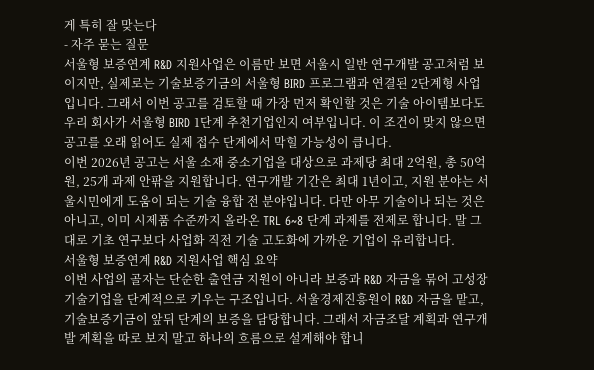게 특히 잘 맞는다
- 자주 묻는 질문
서울형 보증연계 R&D 지원사업은 이름만 보면 서울시 일반 연구개발 공고처럼 보이지만, 실제로는 기술보증기금의 서울형 BIRD 프로그램과 연결된 2단계형 사업입니다. 그래서 이번 공고를 검토할 때 가장 먼저 확인할 것은 기술 아이템보다도 우리 회사가 서울형 BIRD 1단계 추천기업인지 여부입니다. 이 조건이 맞지 않으면 공고를 오래 읽어도 실제 접수 단계에서 막힐 가능성이 큽니다.
이번 2026년 공고는 서울 소재 중소기업을 대상으로 과제당 최대 2억원, 총 50억원, 25개 과제 안팎을 지원합니다. 연구개발 기간은 최대 1년이고, 지원 분야는 서울시민에게 도움이 되는 기술 융합 전 분야입니다. 다만 아무 기술이나 되는 것은 아니고, 이미 시제품 수준까지 올라온 TRL 6~8 단계 과제를 전제로 합니다. 말 그대로 기초 연구보다 사업화 직전 기술 고도화에 가까운 기업이 유리합니다.
서울형 보증연계 R&D 지원사업 핵심 요약
이번 사업의 골자는 단순한 출연금 지원이 아니라 보증과 R&D 자금을 묶어 고성장 기술기업을 단계적으로 키우는 구조입니다. 서울경제진흥원이 R&D 자금을 맡고, 기술보증기금이 앞뒤 단계의 보증을 담당합니다. 그래서 자금조달 계획과 연구개발 계획을 따로 보지 말고 하나의 흐름으로 설계해야 합니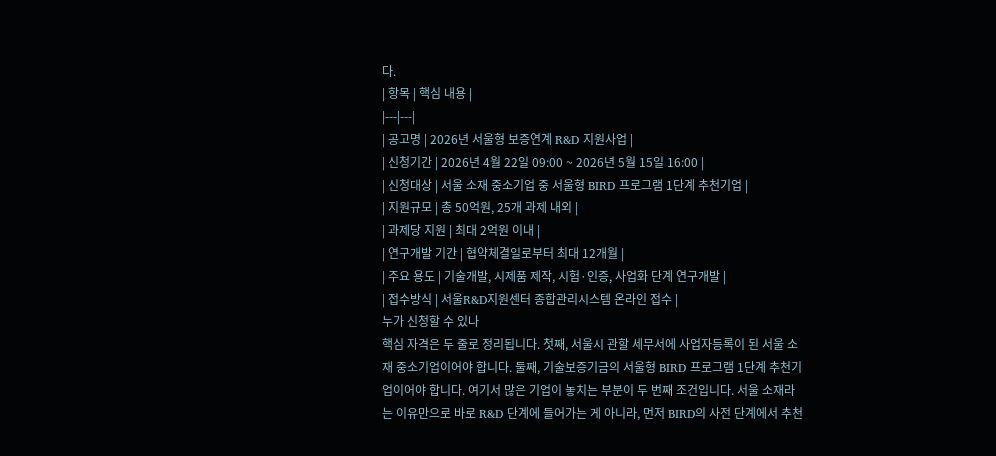다.
| 항목 | 핵심 내용 |
|---|---|
| 공고명 | 2026년 서울형 보증연계 R&D 지원사업 |
| 신청기간 | 2026년 4월 22일 09:00 ~ 2026년 5월 15일 16:00 |
| 신청대상 | 서울 소재 중소기업 중 서울형 BIRD 프로그램 1단계 추천기업 |
| 지원규모 | 총 50억원, 25개 과제 내외 |
| 과제당 지원 | 최대 2억원 이내 |
| 연구개발 기간 | 협약체결일로부터 최대 12개월 |
| 주요 용도 | 기술개발, 시제품 제작, 시험·인증, 사업화 단계 연구개발 |
| 접수방식 | 서울R&D지원센터 종합관리시스템 온라인 접수 |
누가 신청할 수 있나
핵심 자격은 두 줄로 정리됩니다. 첫째, 서울시 관할 세무서에 사업자등록이 된 서울 소재 중소기업이어야 합니다. 둘째, 기술보증기금의 서울형 BIRD 프로그램 1단계 추천기업이어야 합니다. 여기서 많은 기업이 놓치는 부분이 두 번째 조건입니다. 서울 소재라는 이유만으로 바로 R&D 단계에 들어가는 게 아니라, 먼저 BIRD의 사전 단계에서 추천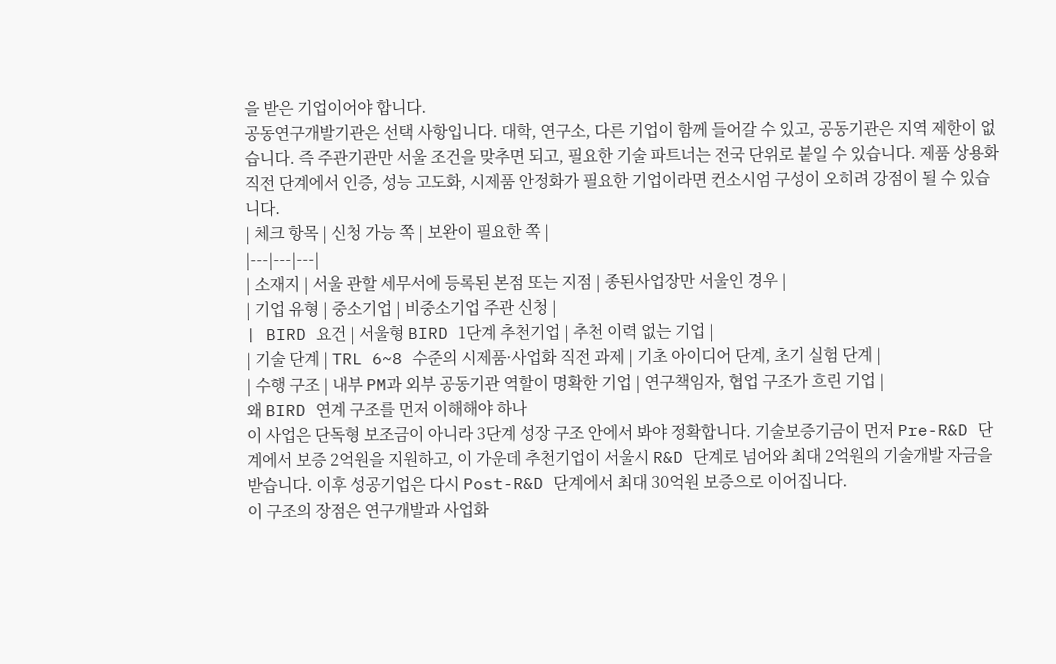을 받은 기업이어야 합니다.
공동연구개발기관은 선택 사항입니다. 대학, 연구소, 다른 기업이 함께 들어갈 수 있고, 공동기관은 지역 제한이 없습니다. 즉 주관기관만 서울 조건을 맞추면 되고, 필요한 기술 파트너는 전국 단위로 붙일 수 있습니다. 제품 상용화 직전 단계에서 인증, 성능 고도화, 시제품 안정화가 필요한 기업이라면 컨소시엄 구성이 오히려 강점이 될 수 있습니다.
| 체크 항목 | 신청 가능 쪽 | 보완이 필요한 쪽 |
|---|---|---|
| 소재지 | 서울 관할 세무서에 등록된 본점 또는 지점 | 종된사업장만 서울인 경우 |
| 기업 유형 | 중소기업 | 비중소기업 주관 신청 |
| BIRD 요건 | 서울형 BIRD 1단계 추천기업 | 추천 이력 없는 기업 |
| 기술 단계 | TRL 6~8 수준의 시제품·사업화 직전 과제 | 기초 아이디어 단계, 초기 실험 단계 |
| 수행 구조 | 내부 PM과 외부 공동기관 역할이 명확한 기업 | 연구책임자, 협업 구조가 흐린 기업 |
왜 BIRD 연계 구조를 먼저 이해해야 하나
이 사업은 단독형 보조금이 아니라 3단계 성장 구조 안에서 봐야 정확합니다. 기술보증기금이 먼저 Pre-R&D 단계에서 보증 2억원을 지원하고, 이 가운데 추천기업이 서울시 R&D 단계로 넘어와 최대 2억원의 기술개발 자금을 받습니다. 이후 성공기업은 다시 Post-R&D 단계에서 최대 30억원 보증으로 이어집니다.
이 구조의 장점은 연구개발과 사업화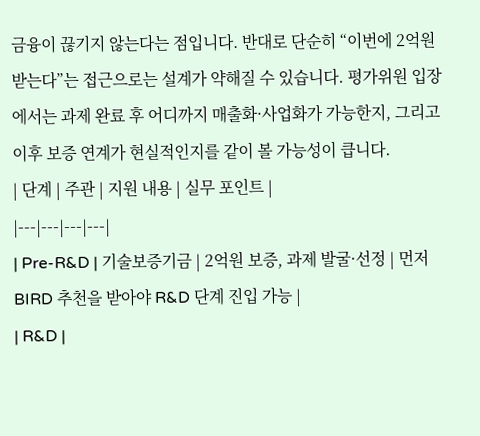금융이 끊기지 않는다는 점입니다. 반대로 단순히 “이번에 2억원 받는다”는 접근으로는 설계가 약해질 수 있습니다. 평가위원 입장에서는 과제 완료 후 어디까지 매출화·사업화가 가능한지, 그리고 이후 보증 연계가 현실적인지를 같이 볼 가능성이 큽니다.
| 단계 | 주관 | 지원 내용 | 실무 포인트 |
|---|---|---|---|
| Pre-R&D | 기술보증기금 | 2억원 보증, 과제 발굴·선정 | 먼저 BIRD 추천을 받아야 R&D 단계 진입 가능 |
| R&D |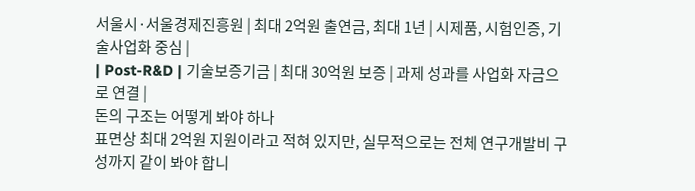서울시·서울경제진흥원 | 최대 2억원 출연금, 최대 1년 | 시제품, 시험인증, 기술사업화 중심 |
| Post-R&D | 기술보증기금 | 최대 30억원 보증 | 과제 성과를 사업화 자금으로 연결 |
돈의 구조는 어떻게 봐야 하나
표면상 최대 2억원 지원이라고 적혀 있지만, 실무적으로는 전체 연구개발비 구성까지 같이 봐야 합니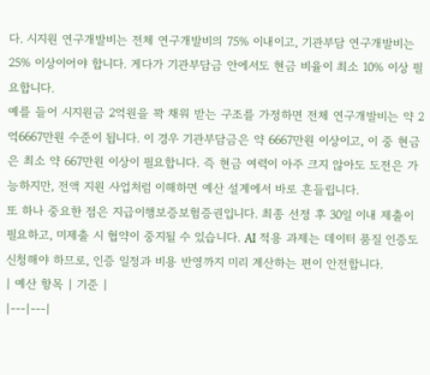다. 시지원 연구개발비는 전체 연구개발비의 75% 이내이고, 기관부담 연구개발비는 25% 이상이어야 합니다. 게다가 기관부담금 안에서도 현금 비율이 최소 10% 이상 필요합니다.
예를 들어 시지원금 2억원을 꽉 채워 받는 구조를 가정하면 전체 연구개발비는 약 2억6667만원 수준이 됩니다. 이 경우 기관부담금은 약 6667만원 이상이고, 이 중 현금은 최소 약 667만원 이상이 필요합니다. 즉 현금 여력이 아주 크지 않아도 도전은 가능하지만, 전액 지원 사업처럼 이해하면 예산 설계에서 바로 흔들립니다.
또 하나 중요한 점은 지급이행보증보험증권입니다. 최종 선정 후 30일 이내 제출이 필요하고, 미제출 시 협약이 중지될 수 있습니다. AI 적용 과제는 데이터 품질 인증도 신청해야 하므로, 인증 일정과 비용 반영까지 미리 계산하는 편이 안전합니다.
| 예산 항목 | 기준 |
|---|---|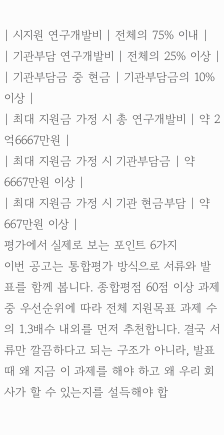| 시지원 연구개발비 | 전체의 75% 이내 |
| 기관부담 연구개발비 | 전체의 25% 이상 |
| 기관부담금 중 현금 | 기관부담금의 10% 이상 |
| 최대 지원금 가정 시 총 연구개발비 | 약 2억6667만원 |
| 최대 지원금 가정 시 기관부담금 | 약 6667만원 이상 |
| 최대 지원금 가정 시 기관 현금부담 | 약 667만원 이상 |
평가에서 실제로 보는 포인트 6가지
이번 공고는 통합평가 방식으로 서류와 발표를 함께 봅니다. 종합평점 60점 이상 과제 중 우선순위에 따라 전체 지원목표 과제 수의 1.3배수 내외를 먼저 추천합니다. 결국 서류만 깔끔하다고 되는 구조가 아니라, 발표 때 왜 지금 이 과제를 해야 하고 왜 우리 회사가 할 수 있는지를 설득해야 합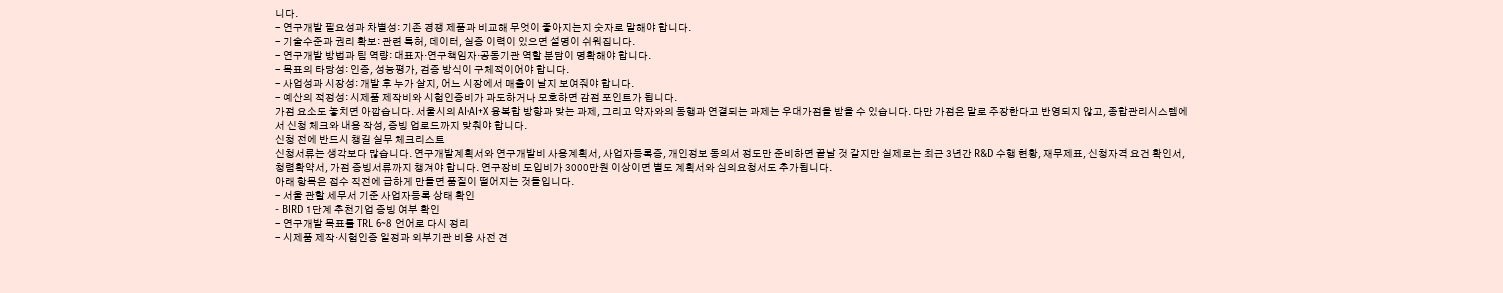니다.
- 연구개발 필요성과 차별성: 기존 경쟁 제품과 비교해 무엇이 좋아지는지 숫자로 말해야 합니다.
- 기술수준과 권리 확보: 관련 특허, 데이터, 실증 이력이 있으면 설명이 쉬워집니다.
- 연구개발 방법과 팀 역량: 대표자·연구책임자·공동기관 역할 분담이 명확해야 합니다.
- 목표의 타당성: 인증, 성능평가, 검증 방식이 구체적이어야 합니다.
- 사업성과 시장성: 개발 후 누가 살지, 어느 시장에서 매출이 날지 보여줘야 합니다.
- 예산의 적정성: 시제품 제작비와 시험인증비가 과도하거나 모호하면 감점 포인트가 됩니다.
가점 요소도 놓치면 아깝습니다. 서울시의 AI·AI+X 융복합 방향과 맞는 과제, 그리고 약자와의 동행과 연결되는 과제는 우대가점을 받을 수 있습니다. 다만 가점은 말로 주장한다고 반영되지 않고, 종합관리시스템에서 신청 체크와 내용 작성, 증빙 업로드까지 맞춰야 합니다.
신청 전에 반드시 챙길 실무 체크리스트
신청서류는 생각보다 많습니다. 연구개발계획서와 연구개발비 사용계획서, 사업자등록증, 개인정보 동의서 정도만 준비하면 끝날 것 같지만 실제로는 최근 3년간 R&D 수행 현황, 재무제표, 신청자격 요건 확인서, 청렴확약서, 가점 증빙서류까지 챙겨야 합니다. 연구장비 도입비가 3000만원 이상이면 별도 계획서와 심의요청서도 추가됩니다.
아래 항목은 접수 직전에 급하게 만들면 품질이 떨어지는 것들입니다.
- 서울 관할 세무서 기준 사업자등록 상태 확인
- BIRD 1단계 추천기업 증빙 여부 확인
- 연구개발 목표를 TRL 6~8 언어로 다시 정리
- 시제품 제작·시험인증 일정과 외부기관 비용 사전 견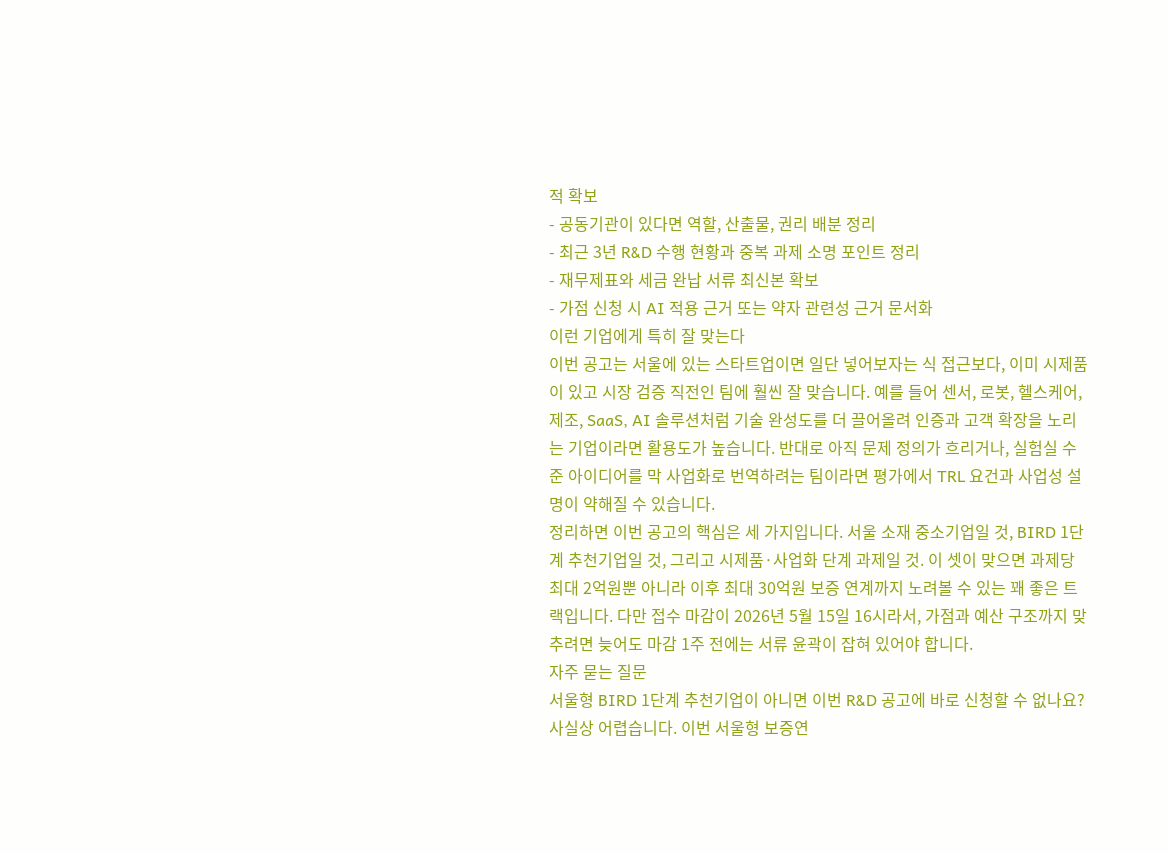적 확보
- 공동기관이 있다면 역할, 산출물, 권리 배분 정리
- 최근 3년 R&D 수행 현황과 중복 과제 소명 포인트 정리
- 재무제표와 세금 완납 서류 최신본 확보
- 가점 신청 시 AI 적용 근거 또는 약자 관련성 근거 문서화
이런 기업에게 특히 잘 맞는다
이번 공고는 서울에 있는 스타트업이면 일단 넣어보자는 식 접근보다, 이미 시제품이 있고 시장 검증 직전인 팀에 훨씬 잘 맞습니다. 예를 들어 센서, 로봇, 헬스케어, 제조, SaaS, AI 솔루션처럼 기술 완성도를 더 끌어올려 인증과 고객 확장을 노리는 기업이라면 활용도가 높습니다. 반대로 아직 문제 정의가 흐리거나, 실험실 수준 아이디어를 막 사업화로 번역하려는 팀이라면 평가에서 TRL 요건과 사업성 설명이 약해질 수 있습니다.
정리하면 이번 공고의 핵심은 세 가지입니다. 서울 소재 중소기업일 것, BIRD 1단계 추천기업일 것, 그리고 시제품·사업화 단계 과제일 것. 이 셋이 맞으면 과제당 최대 2억원뿐 아니라 이후 최대 30억원 보증 연계까지 노려볼 수 있는 꽤 좋은 트랙입니다. 다만 접수 마감이 2026년 5월 15일 16시라서, 가점과 예산 구조까지 맞추려면 늦어도 마감 1주 전에는 서류 윤곽이 잡혀 있어야 합니다.
자주 묻는 질문
서울형 BIRD 1단계 추천기업이 아니면 이번 R&D 공고에 바로 신청할 수 없나요?
사실상 어렵습니다. 이번 서울형 보증연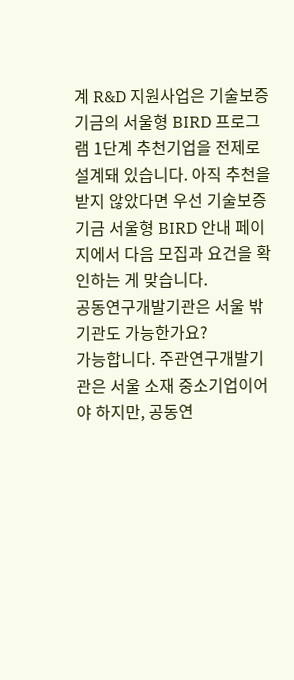계 R&D 지원사업은 기술보증기금의 서울형 BIRD 프로그램 1단계 추천기업을 전제로 설계돼 있습니다. 아직 추천을 받지 않았다면 우선 기술보증기금 서울형 BIRD 안내 페이지에서 다음 모집과 요건을 확인하는 게 맞습니다.
공동연구개발기관은 서울 밖 기관도 가능한가요?
가능합니다. 주관연구개발기관은 서울 소재 중소기업이어야 하지만, 공동연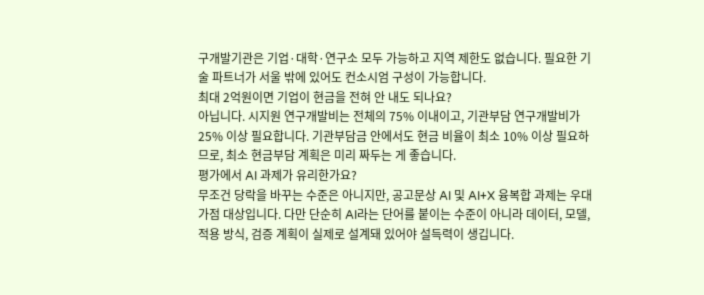구개발기관은 기업·대학·연구소 모두 가능하고 지역 제한도 없습니다. 필요한 기술 파트너가 서울 밖에 있어도 컨소시엄 구성이 가능합니다.
최대 2억원이면 기업이 현금을 전혀 안 내도 되나요?
아닙니다. 시지원 연구개발비는 전체의 75% 이내이고, 기관부담 연구개발비가 25% 이상 필요합니다. 기관부담금 안에서도 현금 비율이 최소 10% 이상 필요하므로, 최소 현금부담 계획은 미리 짜두는 게 좋습니다.
평가에서 AI 과제가 유리한가요?
무조건 당락을 바꾸는 수준은 아니지만, 공고문상 AI 및 AI+X 융복합 과제는 우대가점 대상입니다. 다만 단순히 AI라는 단어를 붙이는 수준이 아니라 데이터, 모델, 적용 방식, 검증 계획이 실제로 설계돼 있어야 설득력이 생깁니다.